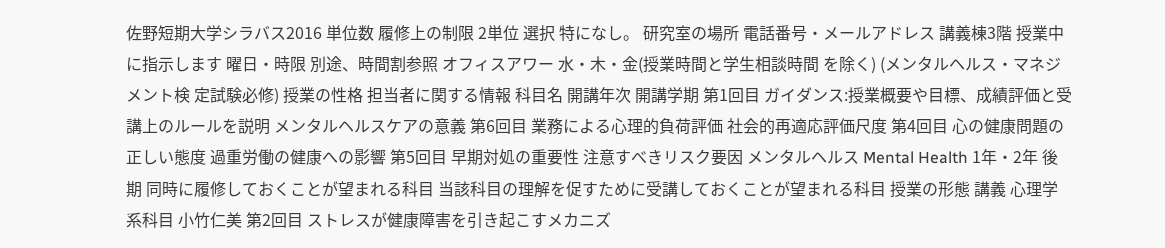佐野短期大学シラバス2016 単位数 履修上の制限 2単位 選択 特になし。 研究室の場所 電話番号・メールアドレス 講義棟3階 授業中に指示します 曜日・時限 別途、時間割参照 オフィスアワー 水・木・金(授業時間と学生相談時間 を除く) (メンタルヘルス・マネジメント検 定試験必修) 授業の性格 担当者に関する情報 科目名 開講年次 開講学期 第1回目 ガイダンス:授業概要や目標、成績評価と受講上のルールを説明 メンタルヘルスケアの意義 第6回目 業務による心理的負荷評価 社会的再適応評価尺度 第4回目 心の健康問題の正しい態度 過重労働の健康への影響 第5回目 早期対処の重要性 注意すべきリスク要因 メンタルヘルス Mental Health 1年・2年 後期 同時に履修しておくことが望まれる科目 当該科目の理解を促すために受講しておくことが望まれる科目 授業の形態 講義 心理学系科目 小竹仁美 第2回目 ストレスが健康障害を引き起こすメカニズ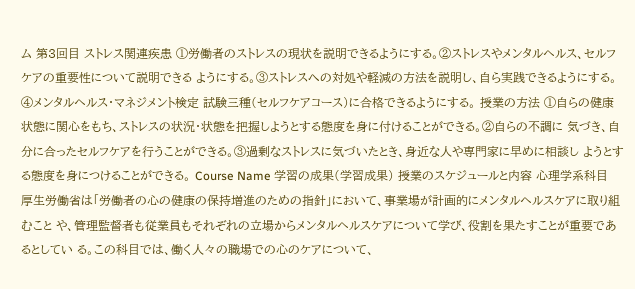ム 第3回目 ストレス関連疾患 ①労働者のストレスの現状を説明できるようにする。②ストレスやメンタルヘルス、セルフケアの重要性について説明できる ようにする。③ストレスへの対処や軽減の方法を説明し、自ら実践できるようにする。④メンタルヘルス・マネジメント検定 試験三種(セルフケアコース)に合格できるようにする。 授業の方法 ①自らの健康状態に関心をもち、ストレスの状況・状態を把握しようとする態度を身に付けることができる。②自らの不調に 気づき、自分に合ったセルフケアを行うことができる。③過剰なストレスに気づいたとき、身近な人や専門家に早めに相談し ようとする態度を身につけることができる。 Course Name 学習の成果(学習成果) 授業のスケジュールと内容 心理学系科目 厚生労働省は「労働者の心の健康の保持増進のための指針」において、事業場が計画的にメンタルヘルスケアに取り組むこと や、管理監督者も従業員もそれぞれの立場からメンタルヘルスケアについて学び、役割を果たすことが重要であるとしてい る。この科目では、働く人々の職場での心のケアについて、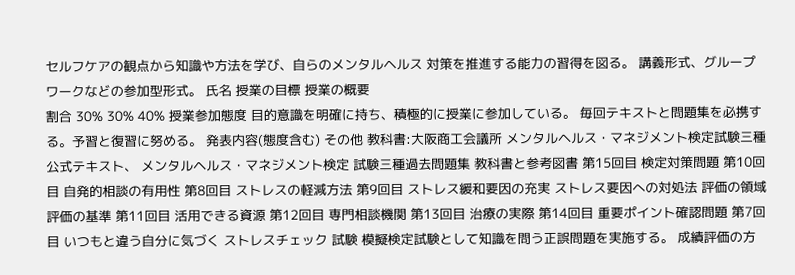セルフケアの観点から知識や方法を学び、自らのメンタルヘルス 対策を推進する能力の習得を図る。 講義形式、グループワークなどの参加型形式。 氏名 授業の目標 授業の概要
割合 30% 30% 40% 授業参加態度 目的意識を明確に持ち、積極的に授業に参加している。 毎回テキストと問題集を必携する。予習と復習に努める。 発表内容(態度含む) その他 教科書:大阪商工会議所 メンタルヘルス・マネジメント検定試験三種公式テキスト、 メンタルヘルス・マネジメント検定 試験三種過去問題集 教科書と参考図書 第15回目 検定対策問題 第10回目 自発的相談の有用性 第8回目 ストレスの軽減方法 第9回目 ストレス緩和要因の充実 ストレス要因への対処法 評価の領域 評価の基準 第11回目 活用できる資源 第12回目 専門相談機関 第13回目 治療の実際 第14回目 重要ポイント確認問題 第7回目 いつもと違う自分に気づく ストレスチェック 試験 模擬検定試験として知識を問う正誤問題を実施する。 成績評価の方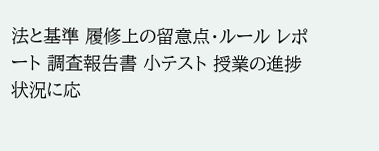法と基準 履修上の留意点・ルール レポート 調査報告書 小テスト 授業の進捗状況に応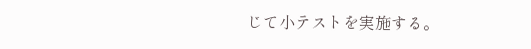じて小テストを実施する。